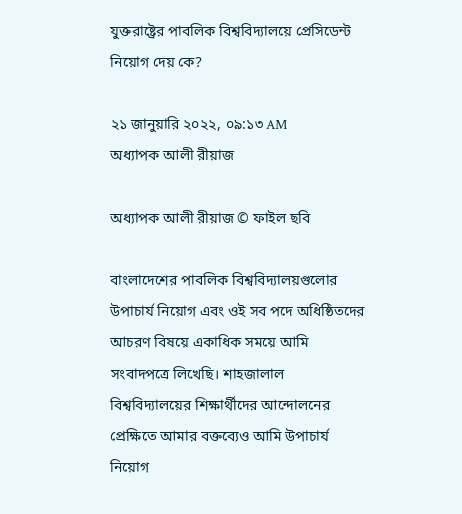যুক্তরাষ্ট্রের পাবলিক বিশ্ববিদ্যালয়ে প্রেসিডেন্ট নিয়োগ দেয় কে?

২১ জানুয়ারি ২০২২, ০৯:১৩ AM
অধ্যাপক আলী রীয়াজ

অধ্যাপক আলী রীয়াজ © ফাইল ছবি

বাংলাদেশের পাবলিক বিশ্ববিদ্যালয়গুলোর উপাচার্য নিয়োগ এবং ওই সব পদে অধিষ্ঠিতদের আচরণ বিষয়ে একাধিক সময়ে আমি সংবাদপত্রে লিখেছি। শাহজালাল বিশ্ববিদ্যালয়ের শিক্ষার্থীদের আন্দোলনের প্রেক্ষিতে আমার বক্তব্যেও আমি উপাচার্য নিয়োগ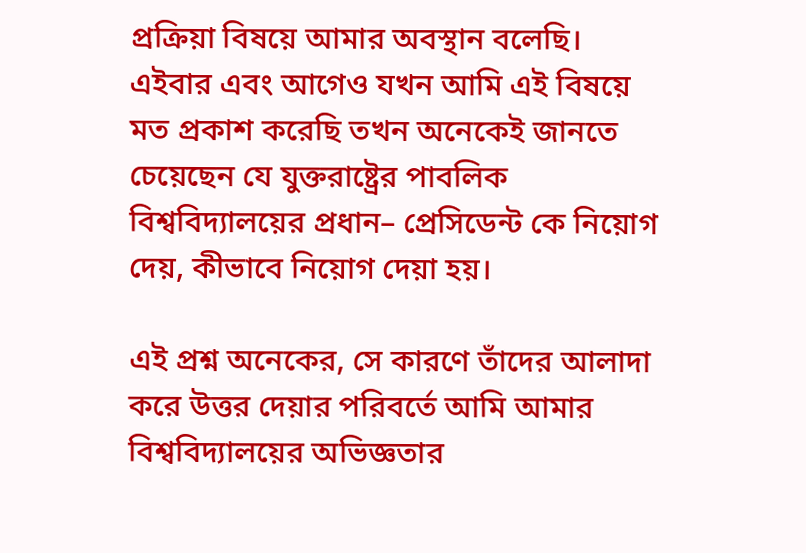প্রক্রিয়া বিষয়ে আমার অবস্থান বলেছি। এইবার এবং আগেও যখন আমি এই বিষয়ে মত প্রকাশ করেছি তখন অনেকেই জানতে চেয়েছেন যে যুক্তরাষ্ট্রের পাবলিক বিশ্ববিদ্যালয়ের প্রধান– প্রেসিডেন্ট কে নিয়োগ দেয়, কীভাবে নিয়োগ দেয়া হয়।

এই প্রশ্ন অনেকের, সে কারণে তাঁদের আলাদা করে উত্তর দেয়ার পরিবর্তে আমি আমার বিশ্ববিদ্যালয়ের অভিজ্ঞতার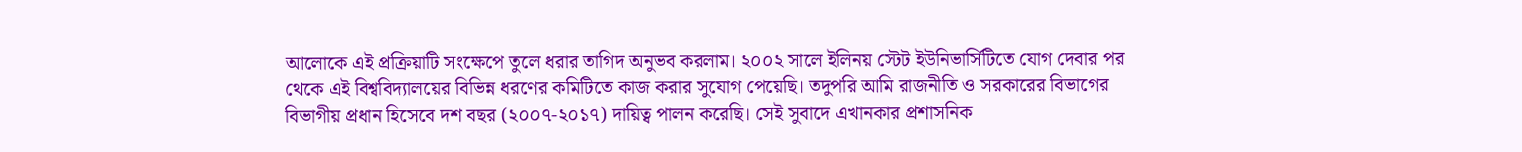আলোকে এই প্রক্রিয়াটি সংক্ষেপে তুলে ধরার তাগিদ অনুভব করলাম। ২০০২ সালে ইলিনয় স্টেট ইউনিভার্সিটিতে যোগ দেবার পর থেকে এই বিশ্ববিদ্যালয়ের বিভিন্ন ধরণের কমিটিতে কাজ করার সুযোগ পেয়েছি। তদুপরি আমি রাজনীতি ও সরকারের বিভাগের বিভাগীয় প্রধান হিসেবে দশ বছর (২০০৭-২০১৭) দায়িত্ব পালন করেছি। সেই সুবাদে এখানকার প্রশাসনিক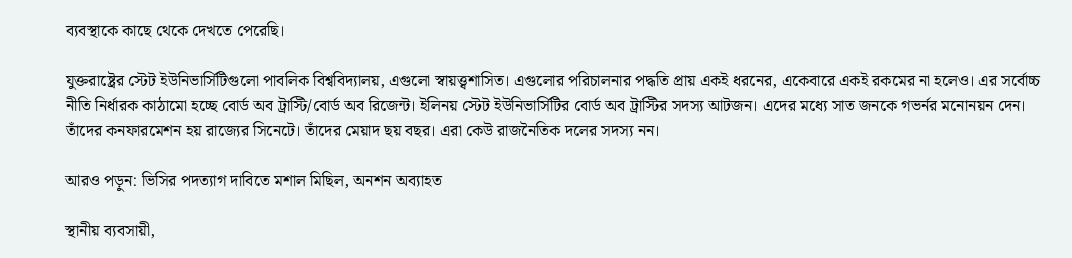ব্যবস্থাকে কাছে থেকে দেখতে পেরেছি।

যুক্তরাষ্ট্রের স্টেট ইউনিভার্সিটিগুলো পাবলিক বিশ্ববিদ্যালয়, এগুলো স্বায়ত্ত্বশাসিত। এগুলোর পরিচালনার পদ্ধতি প্রায় একই ধরনের, একেবারে একই রকমের না হলেও। এর সর্বোচ্চ নীতি নির্ধারক কাঠামো হচ্ছে বোর্ড অব ট্রাস্টি/বোর্ড অব রিজেন্ট। ইলিনয় স্টেট ইউনিভার্সিটির বোর্ড অব ট্রাস্টির সদস্য আটজন। এদের মধ্যে সাত জনকে গভর্নর মনোনয়ন দেন। তাঁদের কনফারমেশন হয় রাজ্যের সিনেটে। তাঁদের মেয়াদ ছয় বছর। এরা কেউ রাজনৈতিক দলের সদস্য নন।

আরও পড়ুন: ভিসির পদত্যাগ দাবিতে মশাল মিছিল, অনশন অব্যাহত

স্থানীয় ব্যবসায়ী,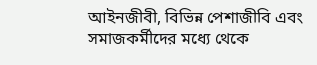আইনজীবী, বিভিন্ন পেশাজীবি এবং সমাজকর্মীদের মধ্যে থেকে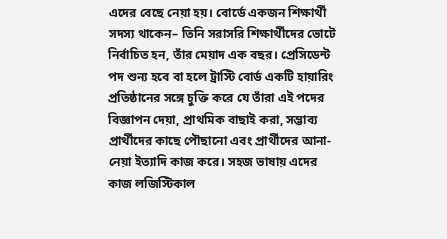এদের বেছে নেয়া হয়। বোর্ডে একজন শিক্ষার্থী সদস্য থাকেন– তিনি সরাসরি শিক্ষার্থীদের ভোটে নির্বাচিত হন, তাঁর মেয়াদ এক বছর। প্রেসিডেন্ট পদ শুন্য হবে বা হলে ট্রাস্টি বোর্ড একটি হায়ারিং প্রতিষ্ঠানের সঙ্গে চুক্তি করে যে তাঁরা এই পদের বিজ্ঞাপন দেয়া, প্রাথমিক বাছাই করা, সম্ভাব্য প্রার্থীদের কাছে পৌছানো এবং প্রার্থীদের আনা-নেয়া ইত্যাদি কাজ করে। সহজ ভাষায় এদের কাজ লজিস্টিকাল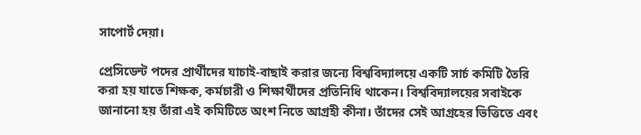সাপোর্ট দেয়া।

প্রেসিডেন্ট পদের প্রার্থীদের যাচাই-বাছাই করার জন্যে বিশ্ববিদ্যালয়ে একটি সার্চ কমিটি তৈরি করা হয় যাতে শিক্ষক, কর্মচারী ও শিক্ষার্থীদের প্রতিনিধি থাকেন। বিশ্ববিদ্যালয়ের সবাইকে জানানো হয় তাঁরা এই কমিটিতে অংশ নিতে আগ্রহী কীনা। তাঁদের সেই আগ্রহের ভিত্তিতে এবং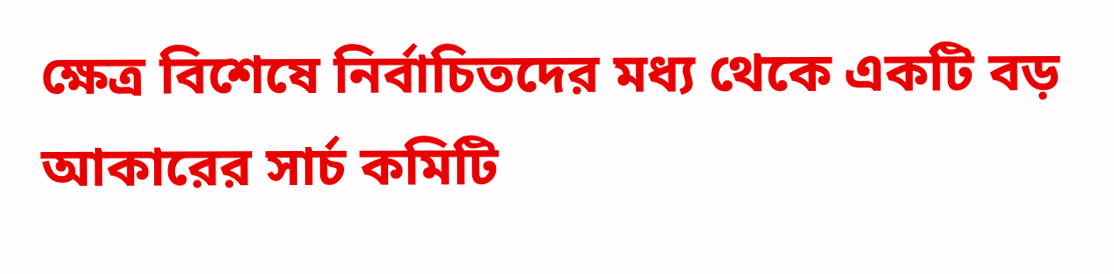ক্ষেত্র বিশেষে নির্বাচিতদের মধ্য থেকে একটি বড় আকারের সার্চ কমিটি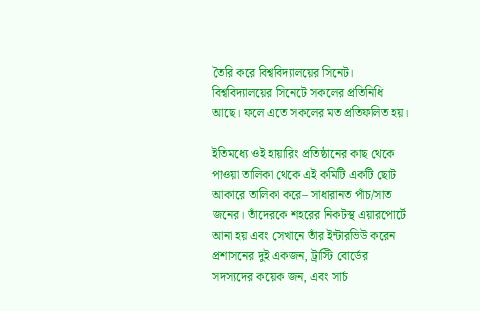তৈরি করে বিশ্ববিদ্যালয়ের সিনেট। বিশ্ববিদ্যালয়ের সিনেটে সকলের প্রতিনিধি আছে। ফলে এতে সকলের মত প্রতিফলিত হয়।

ইতিমধ্যে ওই হায়ারিং প্রতিষ্ঠানের কাছ থেকে পাওয়া তালিকা থেকে এই কমিটি একটি ছোট আকারে তালিকা করে– সাধারানত পাঁচ/সাত জনের। তাঁদেরকে শহরের নিকটস্থ এয়ারপোর্টে আনা হয় এবং সেখানে তাঁর ইন্টারভিউ করেন প্রশাসনের দুই একজন, ট্রাস্টি বোর্ডের সদস্যদের কয়েক জন, এবং সার্চ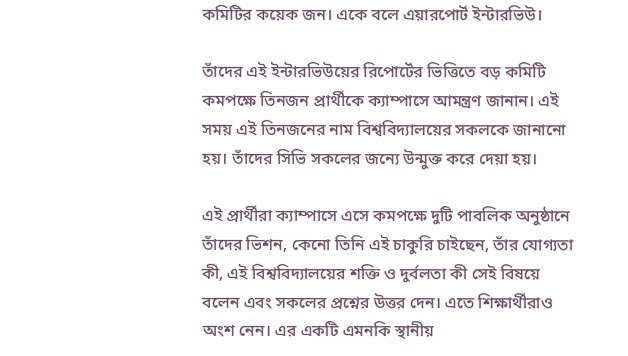কমিটির কয়েক জন। একে বলে এয়ারপোর্ট ইন্টারভিউ।

তাঁদের এই ইন্টারভিউয়ের রিপোর্টের ভিত্তিতে বড় কমিটি কমপক্ষে তিনজন প্রার্থীকে ক্যাম্পাসে আমন্ত্রণ জানান। এই সময় এই তিনজনের নাম বিশ্ববিদ্যালয়ের সকলকে জানানো হয়। তাঁদের সিভি সকলের জন্যে উন্মুক্ত করে দেয়া হয়।

এই প্রার্থীরা ক্যাম্পাসে এসে কমপক্ষে দুটি পাবলিক অনুষ্ঠানে তাঁদের ভিশন, কেনো তিনি এই চাকুরি চাইছেন, তাঁর যোগ্যতা কী, এই বিশ্ববিদ্যালয়ের শক্তি ও দুর্বলতা কী সেই বিষয়ে বলেন এবং সকলের প্রশ্নের উত্তর দেন। এতে শিক্ষার্থীরাও অংশ নেন। এর একটি এমনকি স্থানীয়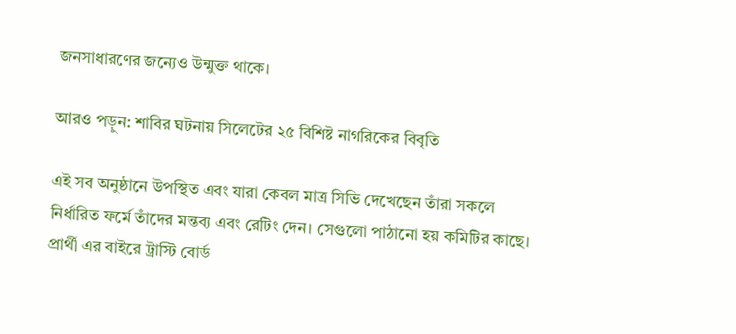জনসাধারণের জন্যেও উন্মুক্ত থাকে।

আরও পড়ুন: শাবির ঘটনায় সিলেটের ২৫ বিশিষ্ট নাগরিকের বিবৃতি

এই সব অনুষ্ঠানে উপস্থিত এবং যারা কেবল মাত্র সিভি দেখেছেন তাঁরা সকলে নির্ধারিত ফর্মে তাঁদের মন্তব্য এবং রেটিং দেন। সেগুলো পাঠানো হয় কমিটির কাছে। প্রার্থী এর বাইরে ট্রাস্টি বোর্ড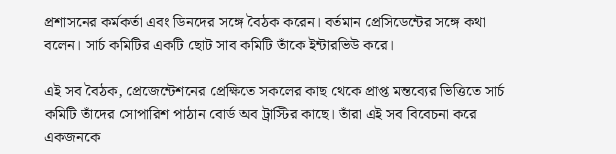প্রশাসনের কর্মকর্তা এবং ডিনদের সঙ্গে বৈঠক করেন। বর্তমান প্রেসিডেন্টের সঙ্গে কথা বলেন। সার্চ কমিটির একটি ছোট সাব কমিটি তাঁকে ইন্টারভিউ করে।

এই সব বৈঠক, প্রেজেন্টেশনের প্রেক্ষিতে সকলের কাছ থেকে প্রাপ্ত মন্তব্যের ভিত্তিতে সার্চ কমিটি তাঁদের সোপারিশ পাঠান বোর্ড অব ট্রাস্টির কাছে। তাঁরা এই সব বিবেচনা করে একজনকে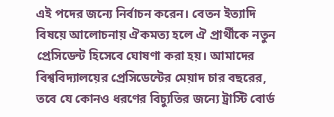এই পদের জন্যে নির্বাচন করেন। বেতন ইত্যাদি বিষয়ে আলোচনায় ঐকমত্য হলে ঐ প্রার্থীকে নতুন প্রেসিডেন্ট হিসেবে ঘোষণা করা হয়। আমাদের বিশ্ববিদ্যালয়ের প্রেসিডেন্টের মেয়াদ চার বছরের, তবে যে কোনও ধরণের বিচ্যুতির জন্যে ট্রাস্টি বোর্ড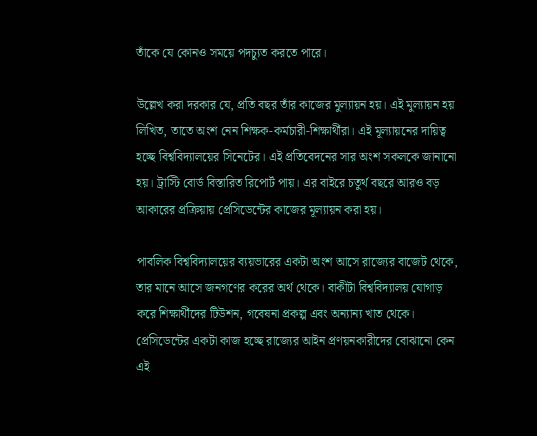তাঁকে যে কোনও সময়ে পদচ্যুত করতে পারে।

উল্লেখ করা দরকার যে, প্রতি বছর তাঁর কাজের মুল্যায়ন হয়। এই মুল্যায়ন হয় লিখিত, তাতে অংশ নেন শিক্ষক-কর্মচারী-শিক্ষার্থীরা। এই মূল্যায়নের দায়িত্ব হচ্ছে বিশ্ববিদ্যালয়ের সিনেটের। এই প্রতিবেদনের সার অংশ সকলকে জানানো হয়। ট্রাস্টি বোর্ড বিস্তারিত রিপোর্ট পায়। এর বাইরে চতুর্থ বছরে আরও বড় আকারের প্রক্রিয়ায় প্রেসিডেন্টের কাজের মূল্যায়ন করা হয়।

পাবলিক বিশ্ববিদ্যালয়ের ব্যয়ভারের একটা অংশ আসে রাজ্যের বাজেট থেকে, তার মানে আসে জনগণের করের অর্থ থেকে। বাকীটা বিশ্ববিদ্যালয় যোগাড় করে শিক্ষার্থীদের টিউশন, গবেষনা প্রকল্প এবং অন্যান্য খাত থেকে। প্রেসিডেন্টের একটা কাজ হচ্ছে রাজ্যের আইন প্রণয়নকারীদের বোঝানো কেন এই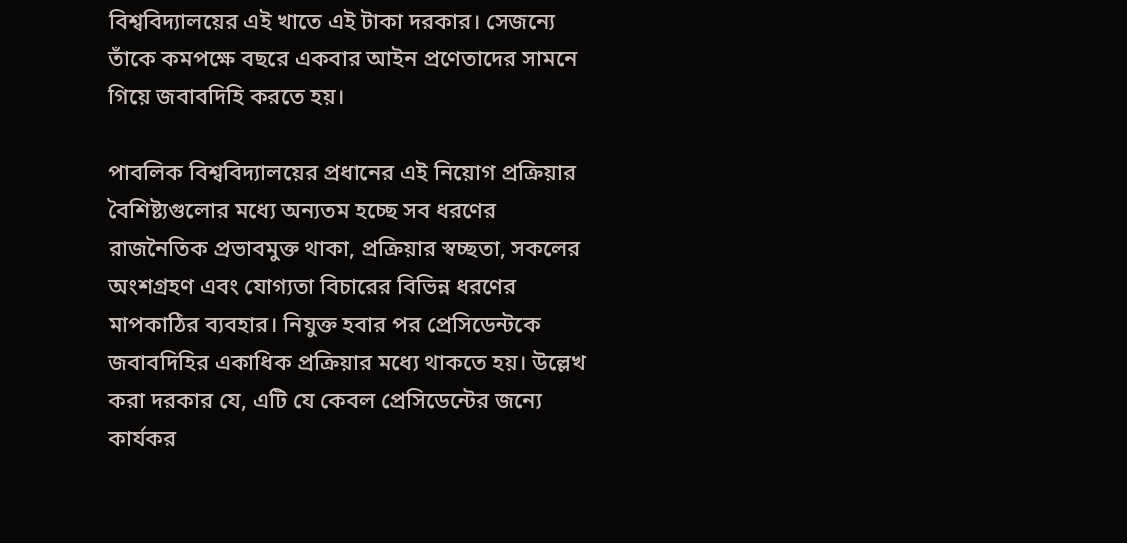বিশ্ববিদ্যালয়ের এই খাতে এই টাকা দরকার। সেজন্যে তাঁকে কমপক্ষে বছরে একবার আইন প্রণেতাদের সামনে গিয়ে জবাবদিহি করতে হয়।

পাবলিক বিশ্ববিদ্যালয়ের প্রধানের এই নিয়োগ প্রক্রিয়ার বৈশিষ্ট্যগুলোর মধ্যে অন্যতম হচ্ছে সব ধরণের রাজনৈতিক প্রভাবমুক্ত থাকা, প্রক্রিয়ার স্বচ্ছতা, সকলের অংশগ্রহণ এবং যোগ্যতা বিচারের বিভিন্ন ধরণের মাপকাঠির ব্যবহার। নিযুক্ত হবার পর প্রেসিডেন্টকে জবাবদিহির একাধিক প্রক্রিয়ার মধ্যে থাকতে হয়। উল্লেখ করা দরকার যে, এটি যে কেবল প্রেসিডেন্টের জন্যে কার্যকর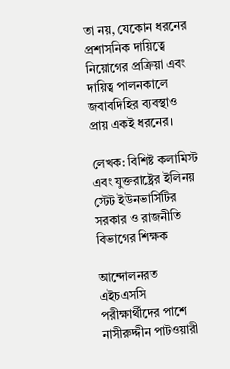তা নয়, যেকোন ধরনের প্রশাসনিক দায়িত্বে নিয়োগের প্রক্রিয়া এবং দায়িত্ব পালনকালে জবাবদিহির ব্যবস্থাও প্রায় একই ধরনের।

লেখক: বিশিষ্ট কলামিস্ট এবং যুক্তরাষ্ট্রের ইলিনয় স্টেট ইউনভার্সিটির সরকার ও রাজনীতি বিভাগের শিক্ষক

আন্দোলনরত এইচএসসি পরীক্ষার্থীদের পাশে নাসীরুদ্দীন পাটওয়ারী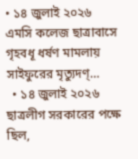• ১৪ জুলাই ২০২৬
এমসি কলেজ ছাত্রাবাসে গৃহবধূ ধর্ষণ মামলায় সাইফুরের মৃত্যুদণ্…
  • ১৪ জুলাই ২০২৬
ছাত্রলীগ সরকারের পক্ষে ছিল,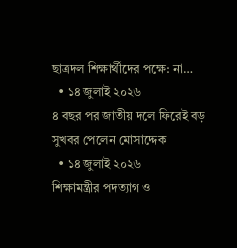ছাত্রদল শিক্ষার্থীদের পক্ষে: না…
  • ১৪ জুলাই ২০২৬
৪ বছর পর জাতীয় দলে ফিরেই বড় সুখবর পেলেন মোসাদ্দেক
  • ১৪ জুলাই ২০২৬
শিক্ষামন্ত্রীর পদত্যাগ ও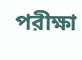পরীক্ষা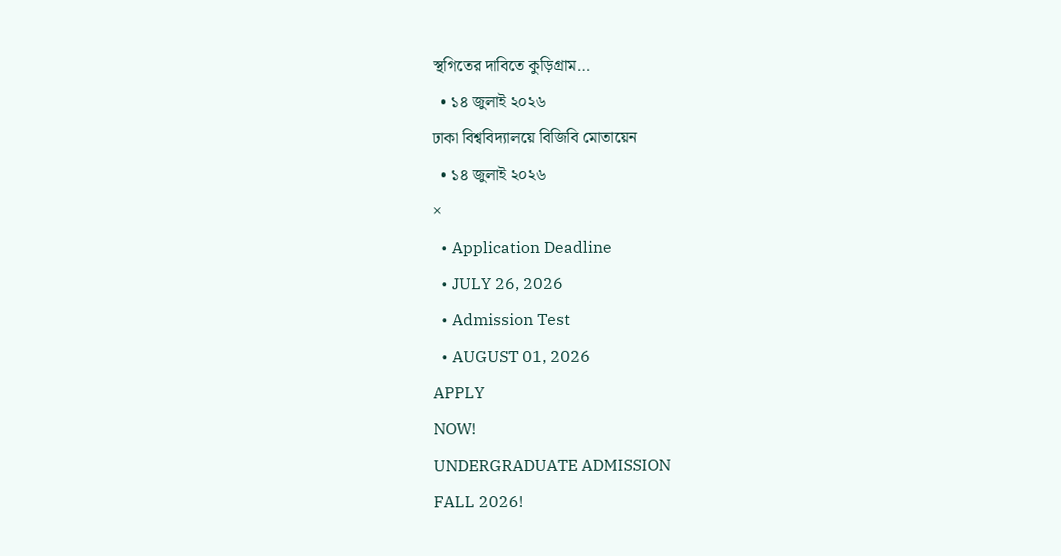স্থগিতের দাবিতে কুড়িগ্রাম…
  • ১৪ জুলাই ২০২৬
ঢাকা বিশ্ববিদ্যালয়ে বিজিবি মোতায়েন
  • ১৪ জুলাই ২০২৬
×
  • Application Deadline
  • JULY 26, 2026
  • Admission Test
  • AUGUST 01, 2026
APPLY
NOW!
UNDERGRADUATE ADMISSION
FALL 2026!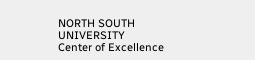NORTH SOUTH UNIVERSITY
Center of Excellence